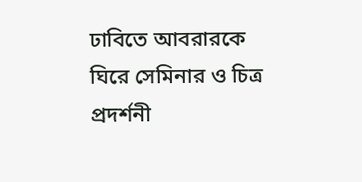ঢাবিতে আবরারকে ঘিরে সেমিনার ও চিত্র প্রদর্শনী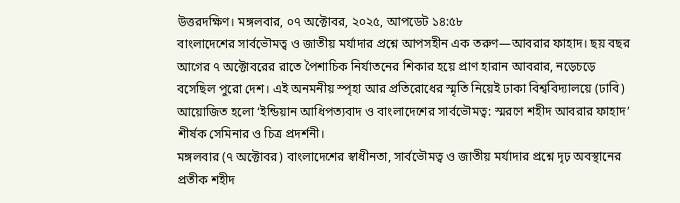উত্তরদক্ষিণ। মঙ্গলবার, ০৭ অক্টোবর, ২০২৫, আপডেট ১৪:৫৮
বাংলাদেশের সার্বভৌমত্ব ও জাতীয় মর্যাদার প্রশ্নে আপসহীন এক তরুণ—আবরার ফাহাদ। ছয় বছর আগের ৭ অক্টোবরের রাতে পৈশাচিক নির্যাতনের শিকার হয়ে প্রাণ হারান আবরার, নড়েচড়ে বসেছিল পুরো দেশ। এই অনমনীয় স্পৃহা আর প্রতিরোধের স্মৃতি নিয়েই ঢাকা বিশ্ববিদ্যালয়ে (ঢাবি) আয়োজিত হলো ‘ইন্ডিয়ান আধিপত্যবাদ ও বাংলাদেশের সার্বভৌমত্ব: স্মরণে শহীদ আবরার ফাহাদ’ শীর্ষক সেমিনার ও চিত্র প্রদর্শনী।
মঙ্গলবার (৭ অক্টোবর) বাংলাদেশের স্বাধীনতা, সার্বভৌমত্ব ও জাতীয় মর্যাদার প্রশ্নে দৃঢ় অবস্থানের প্রতীক শহীদ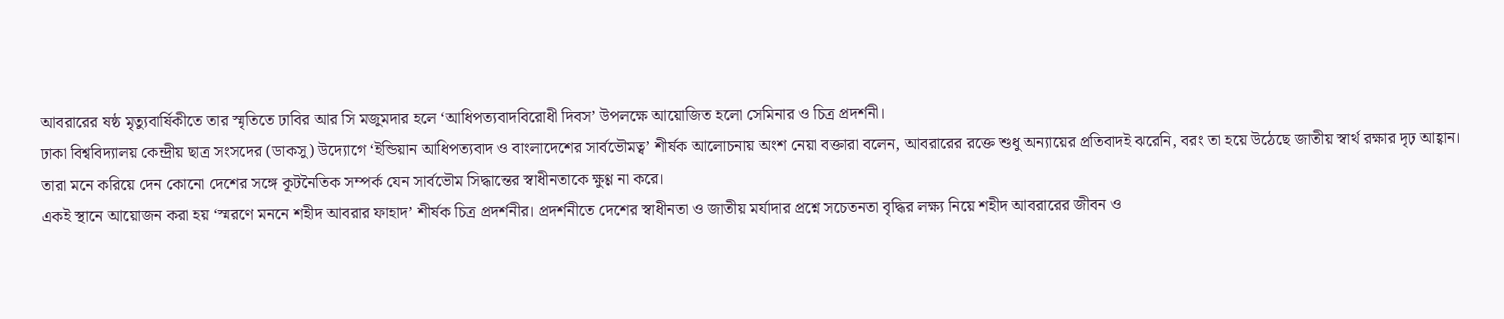আবরারের ষষ্ঠ মৃত্যুবার্ষিকীতে তার স্মৃতিতে ঢাবির আর সি মজুমদার হলে ‘আধিপত্যবাদবিরোধী দিবস’ উপলক্ষে আয়োজিত হলো সেমিনার ও চিত্র প্রদর্শনী।
ঢাকা বিশ্ববিদ্যালয় কেন্দ্রীয় ছাত্র সংসদের (ডাকসু) উদ্যোগে ‘ইন্ডিয়ান আধিপত্যবাদ ও বাংলাদেশের সার্বভৌমত্ব’ শীর্ষক আলোচনায় অংশ নেয়া বক্তারা বলেন, আবরারের রক্তে শুধু অন্যায়ের প্রতিবাদই ঝরেনি, বরং তা হয়ে উঠেছে জাতীয় স্বার্থ রক্ষার দৃঢ় আহ্বান।
তারা মনে করিয়ে দেন কোনো দেশের সঙ্গে কূটনৈতিক সম্পর্ক যেন সার্বভৌম সিদ্ধান্তের স্বাধীনতাকে ক্ষুণ্ণ না করে।
একই স্থানে আয়োজন করা হয় ‘স্মরণে মননে শহীদ আবরার ফাহাদ’ শীর্ষক চিত্র প্রদর্শনীর। প্রদর্শনীতে দেশের স্বাধীনতা ও জাতীয় মর্যাদার প্রশ্নে সচেতনতা বৃদ্ধির লক্ষ্য নিয়ে শহীদ আবরারের জীবন ও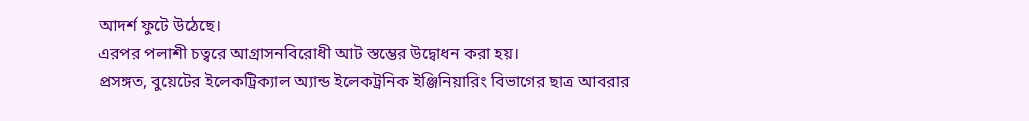আদর্শ ফুটে উঠেছে।
এরপর পলাশী চত্বরে আগ্রাসনবিরোধী আট স্তম্ভের উদ্বোধন করা হয়।
প্রসঙ্গত, বুয়েটের ইলেকট্রিক্যাল অ্যান্ড ইলেকট্রনিক ইঞ্জিনিয়ারিং বিভাগের ছাত্র আবরার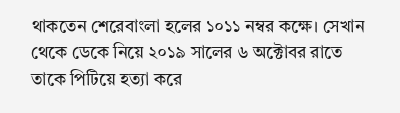থাকতেন শেরেবাংলা হলের ১০১১ নম্বর কক্ষে। সেখান থেকে ডেকে নিয়ে ২০১৯ সালের ৬ অক্টোবর রাতে তাকে পিটিয়ে হত্যা করে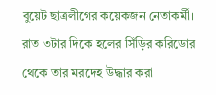বুয়েট ছাত্রলীগের কয়েকজন নেতাকর্মী। রাত ৩টার দিকে হলের সিঁড়ির করিডোর থেকে তার মরদেহ উদ্ধার করা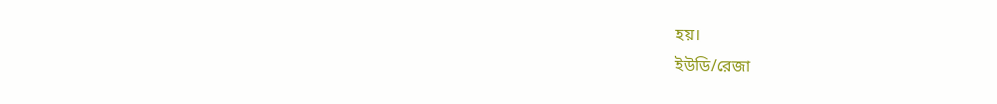হয়।
ইউডি/রেজা